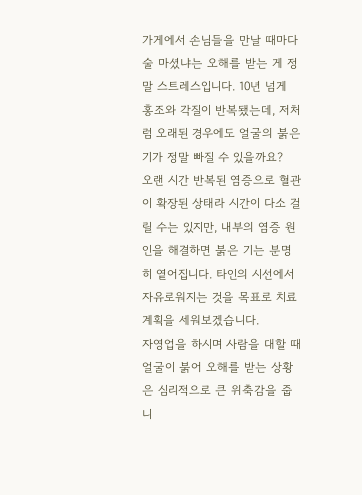가게에서 손님들을 만날 때마다 술 마셨냐는 오해를 받는 게 정말 스트레스입니다. 10년 넘게 홍조와 각질이 반복됐는데, 저처럼 오래된 경우에도 얼굴의 붉은 기가 정말 빠질 수 있을까요?
오랜 시간 반복된 염증으로 혈관이 확장된 상태라 시간이 다소 걸릴 수는 있지만, 내부의 염증 원인을 해결하면 붉은 기는 분명히 옅어집니다. 타인의 시선에서 자유로워지는 것을 목표로 치료 계획을 세워보겠습니다.
자영업을 하시며 사람을 대할 때 얼굴이 붉어 오해를 받는 상황은 심리적으로 큰 위축감을 줍니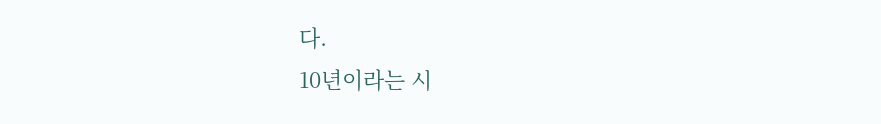다.
10년이라는 시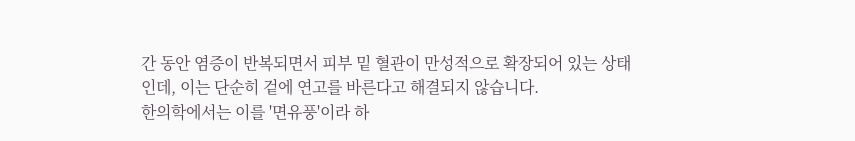간 동안 염증이 반복되면서 피부 밑 혈관이 만성적으로 확장되어 있는 상태인데, 이는 단순히 겉에 연고를 바른다고 해결되지 않습니다.
한의학에서는 이를 '면유풍'이라 하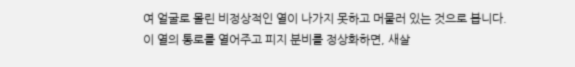여 얼굴로 몰린 비정상적인 열이 나가지 못하고 머물러 있는 것으로 봅니다.
이 열의 통로를 열어주고 피지 분비를 정상화하면, 새살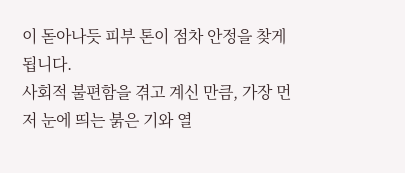이 돋아나듯 피부 톤이 점차 안정을 찾게 됩니다.
사회적 불편함을 겪고 계신 만큼, 가장 먼저 눈에 띄는 붉은 기와 열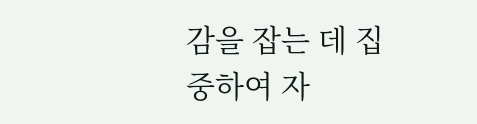감을 잡는 데 집중하여 자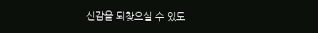신감을 되찾으실 수 있도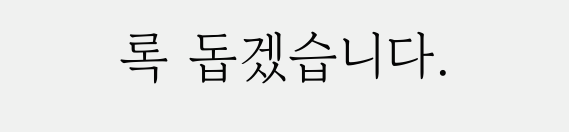록 돕겠습니다.